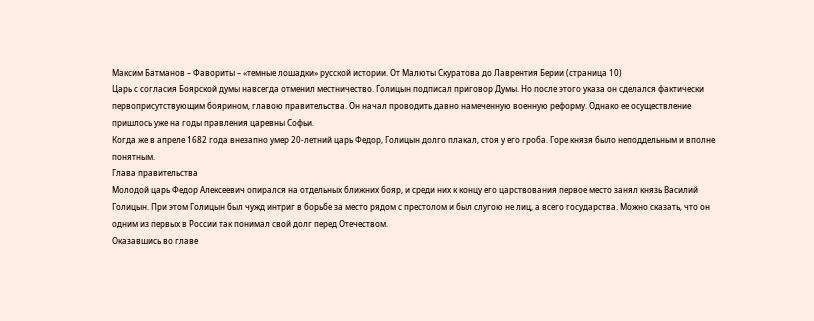Максим Батманов – Фавориты – «темные лошадки» русской истории. От Малюты Скуратова до Лаврентия Берии (страница 10)
Царь с согласия Боярской думы навсегда отменил местничество. Голицын подписал приговор Думы. Но после этого указа он сделался фактически первоприсутствующим боярином, главою правительства. Он начал проводить давно намеченную военную реформу. Однако ее осуществление пришлось уже на годы правления царевны Софьи.
Когда же в апреле 1682 года внезапно умер 20-летний царь Федор, Голицын долго плакал, стоя у его гроба. Горе князя было неподдельным и вполне понятным.
Глава правительства
Молодой царь Федор Алексеевич опирался на отдельных ближних бояр, и среди них к концу его царствования первое место занял князь Василий Голицын. При этом Голицын был чужд интриг в борьбе за место рядом с престолом и был слугою не лиц, а всего государства. Можно сказать, что он одним из первых в России так понимал свой долг перед Отечеством.
Оказавшись во главе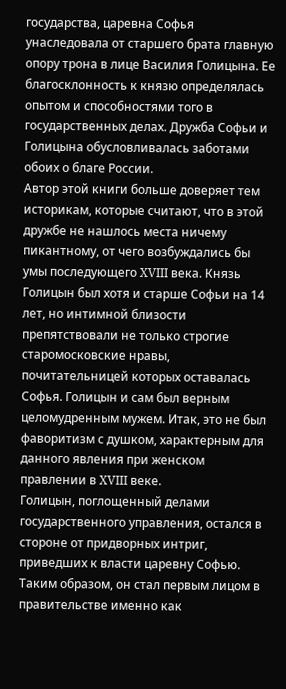государства, царевна Софья унаследовала от старшего брата главную опору трона в лице Василия Голицына. Ее благосклонность к князю определялась опытом и способностями того в государственных делах. Дружба Софьи и Голицына обусловливалась заботами обоих о благе России.
Автор этой книги больше доверяет тем историкам, которые считают, что в этой дружбе не нашлось места ничему пикантному, от чего возбуждались бы умы последующего XVIII века. Князь Голицын был хотя и старше Софьи на 14 лет, но интимной близости препятствовали не только строгие старомосковские нравы, почитательницей которых оставалась Софья. Голицын и сам был верным целомудренным мужем. Итак, это не был фаворитизм с душком, характерным для данного явления при женском правлении в XVIII веке.
Голицын, поглощенный делами государственного управления, остался в стороне от придворных интриг, приведших к власти царевну Софью. Таким образом, он стал первым лицом в правительстве именно как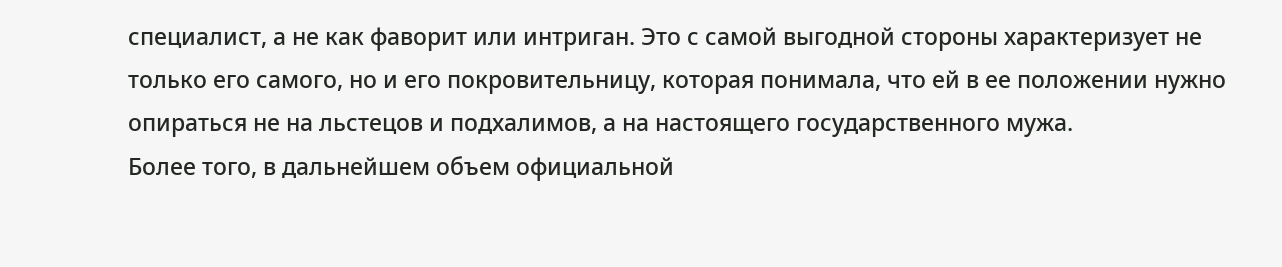специалист, а не как фаворит или интриган. Это с самой выгодной стороны характеризует не только его самого, но и его покровительницу, которая понимала, что ей в ее положении нужно опираться не на льстецов и подхалимов, а на настоящего государственного мужа.
Более того, в дальнейшем объем официальной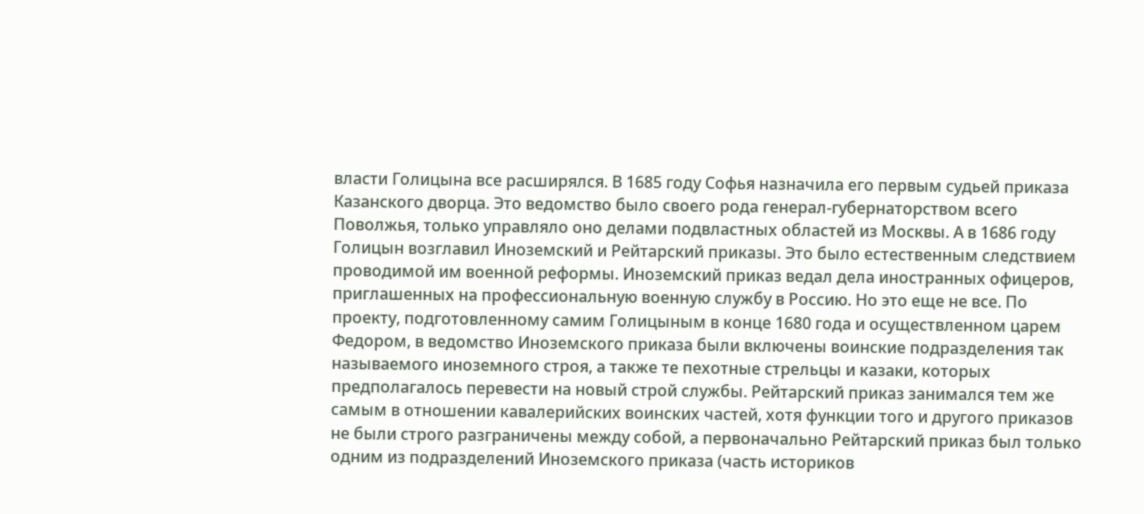власти Голицына все расширялся. В 1685 году Софья назначила его первым судьей приказа Казанского дворца. Это ведомство было своего рода генерал-губернаторством всего Поволжья, только управляло оно делами подвластных областей из Москвы. А в 1686 году Голицын возглавил Иноземский и Рейтарский приказы. Это было естественным следствием проводимой им военной реформы. Иноземский приказ ведал дела иностранных офицеров, приглашенных на профессиональную военную службу в Россию. Но это еще не все. По проекту, подготовленному самим Голицыным в конце 1680 года и осуществленном царем Федором, в ведомство Иноземского приказа были включены воинские подразделения так называемого иноземного строя, а также те пехотные стрельцы и казаки, которых предполагалось перевести на новый строй службы. Рейтарский приказ занимался тем же самым в отношении кавалерийских воинских частей, хотя функции того и другого приказов не были строго разграничены между собой, а первоначально Рейтарский приказ был только одним из подразделений Иноземского приказа (часть историков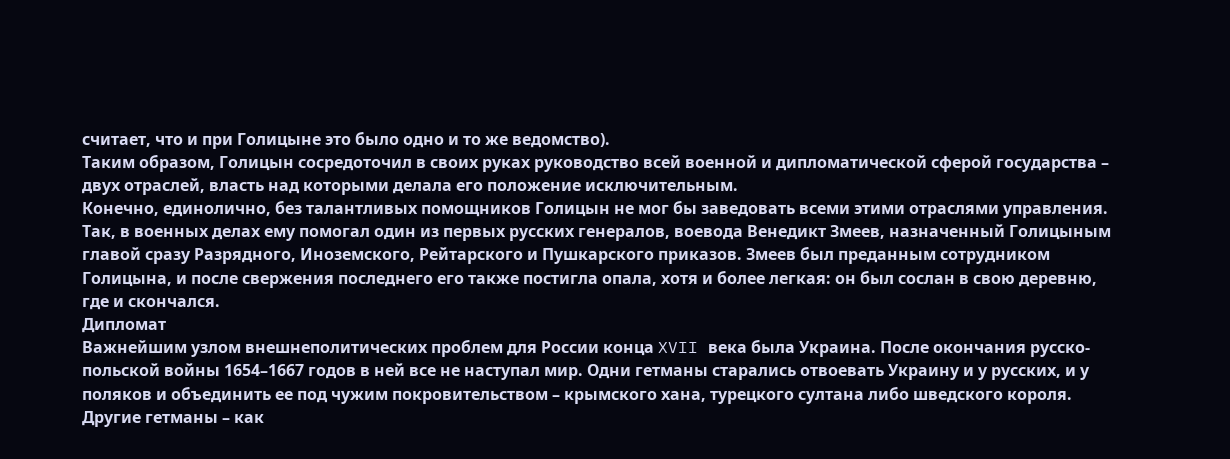считает, что и при Голицыне это было одно и то же ведомство).
Таким образом, Голицын сосредоточил в своих руках руководство всей военной и дипломатической сферой государства – двух отраслей, власть над которыми делала его положение исключительным.
Конечно, единолично, без талантливых помощников Голицын не мог бы заведовать всеми этими отраслями управления. Так, в военных делах ему помогал один из первых русских генералов, воевода Венедикт Змеев, назначенный Голицыным главой сразу Разрядного, Иноземского, Рейтарского и Пушкарского приказов. Змеев был преданным сотрудником Голицына, и после свержения последнего его также постигла опала, хотя и более легкая: он был сослан в свою деревню, где и скончался.
Дипломат
Важнейшим узлом внешнеполитических проблем для России конца XVII века была Украина. После окончания русско-польской войны 1654–1667 годов в ней все не наступал мир. Одни гетманы старались отвоевать Украину и у русских, и у поляков и объединить ее под чужим покровительством – крымского хана, турецкого султана либо шведского короля. Другие гетманы – как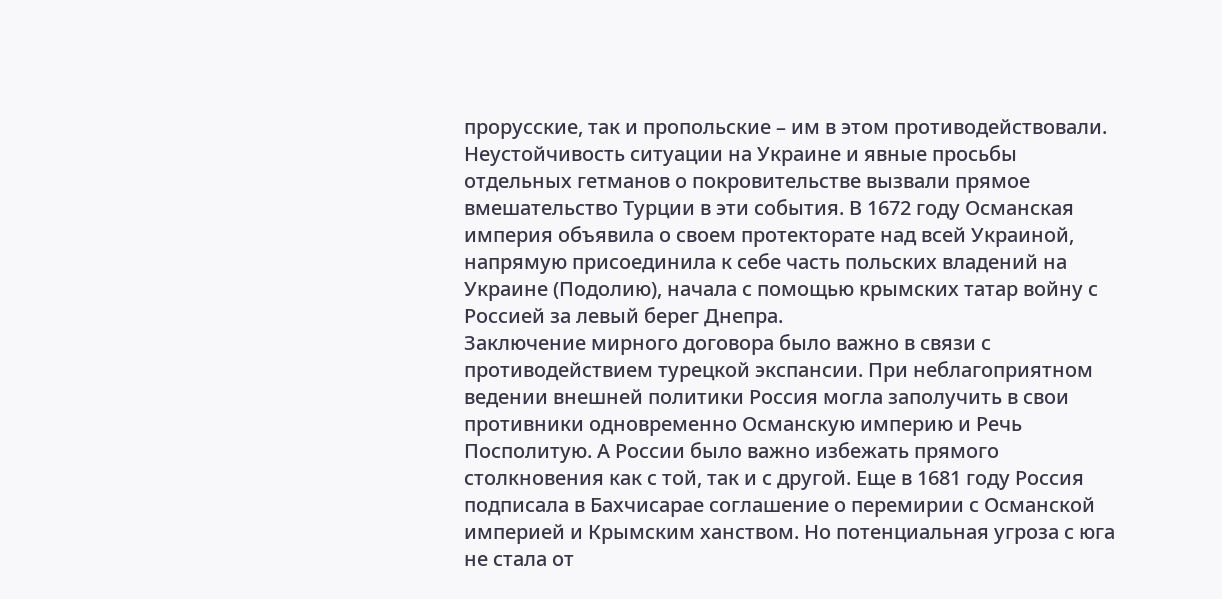прорусские, так и пропольские – им в этом противодействовали. Неустойчивость ситуации на Украине и явные просьбы отдельных гетманов о покровительстве вызвали прямое вмешательство Турции в эти события. В 1672 году Османская империя объявила о своем протекторате над всей Украиной, напрямую присоединила к себе часть польских владений на Украине (Подолию), начала с помощью крымских татар войну с Россией за левый берег Днепра.
Заключение мирного договора было важно в связи с противодействием турецкой экспансии. При неблагоприятном ведении внешней политики Россия могла заполучить в свои противники одновременно Османскую империю и Речь Посполитую. А России было важно избежать прямого столкновения как с той, так и с другой. Еще в 1681 году Россия подписала в Бахчисарае соглашение о перемирии с Османской империей и Крымским ханством. Но потенциальная угроза с юга не стала от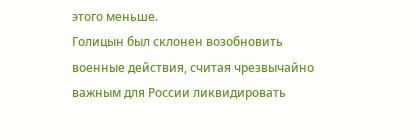этого меньше.
Голицын был склонен возобновить военные действия, считая чрезвычайно важным для России ликвидировать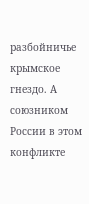разбойничье крымское гнездо. А союзником России в этом конфликте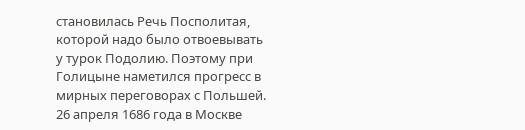становилась Речь Посполитая, которой надо было отвоевывать у турок Подолию. Поэтому при Голицыне наметился прогресс в мирных переговорах с Польшей. 26 апреля 1686 года в Москве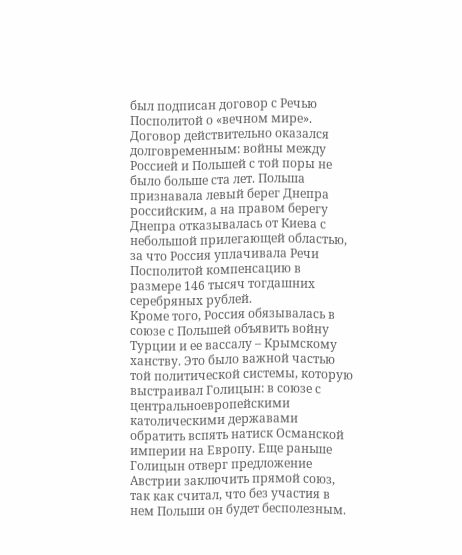был подписан договор с Речью Посполитой о «вечном мире». Договор действительно оказался долговременным: войны между Россией и Польшей с той поры не было больше ста лет. Польша признавала левый берег Днепра российским, а на правом берегу Днепра отказывалась от Киева с небольшой прилегающей областью, за что Россия уплачивала Речи Посполитой компенсацию в размере 146 тысяч тогдашних серебряных рублей.
Кроме того, Россия обязывалась в союзе с Польшей объявить войну Турции и ее вассалу – Крымскому ханству. Это было важной частью той политической системы, которую выстраивал Голицын: в союзе с центральноевропейскими католическими державами обратить вспять натиск Османской империи на Европу. Еще раньше Голицын отверг предложение Австрии заключить прямой союз, так как считал, что без участия в нем Польши он будет бесполезным.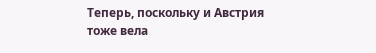Теперь, поскольку и Австрия тоже вела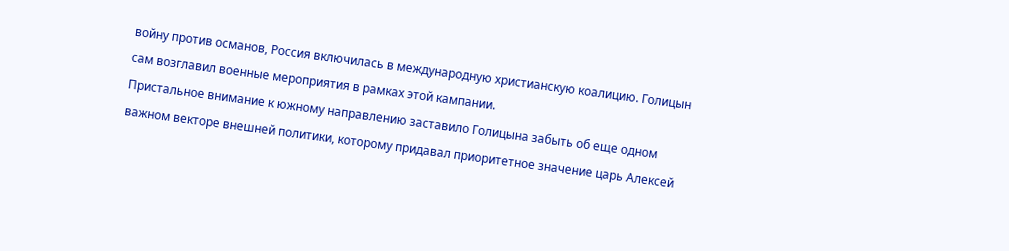войну против османов, Россия включилась в международную христианскую коалицию. Голицын сам возглавил военные мероприятия в рамках этой кампании.
Пристальное внимание к южному направлению заставило Голицына забыть об еще одном важном векторе внешней политики, которому придавал приоритетное значение царь Алексей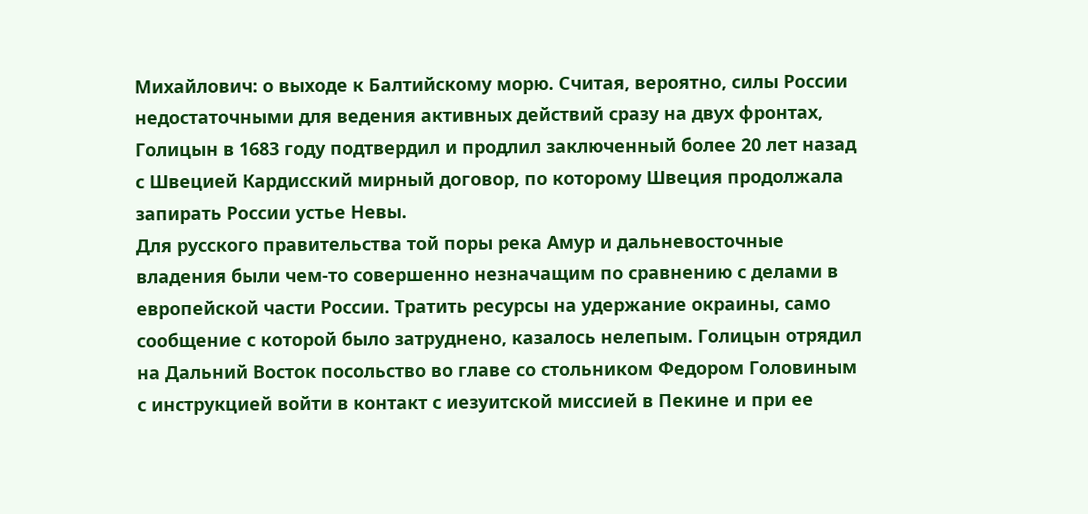Михайлович: о выходе к Балтийскому морю. Считая, вероятно, силы России недостаточными для ведения активных действий сразу на двух фронтах, Голицын в 1683 году подтвердил и продлил заключенный более 20 лет назад с Швецией Кардисский мирный договор, по которому Швеция продолжала запирать России устье Невы.
Для русского правительства той поры река Амур и дальневосточные владения были чем-то совершенно незначащим по сравнению с делами в европейской части России. Тратить ресурсы на удержание окраины, само сообщение с которой было затруднено, казалось нелепым. Голицын отрядил на Дальний Восток посольство во главе со стольником Федором Головиным с инструкцией войти в контакт с иезуитской миссией в Пекине и при ее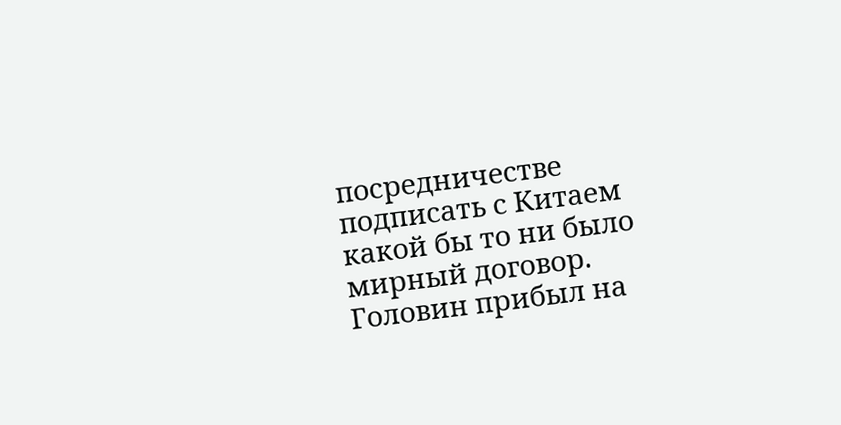посредничестве подписать с Китаем какой бы то ни было мирный договор. Головин прибыл на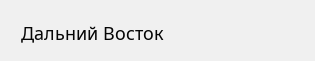Дальний Восток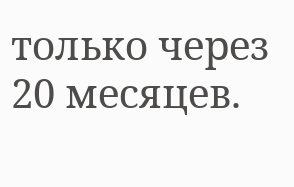только через 20 месяцев.